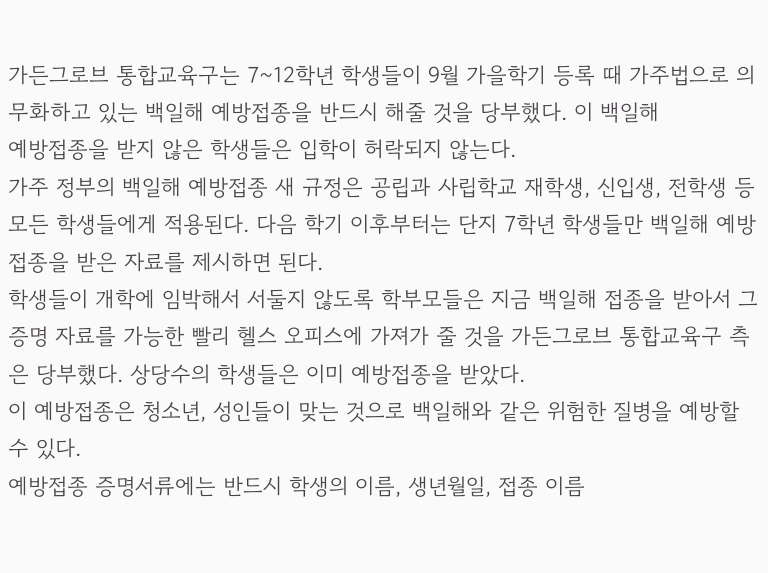가든그로브 통합교육구는 7~12학년 학생들이 9월 가을학기 등록 때 가주법으로 의무화하고 있는 백일해 예방접종을 반드시 해줄 것을 당부했다. 이 백일해
예방접종을 받지 않은 학생들은 입학이 허락되지 않는다.
가주 정부의 백일해 예방접종 새 규정은 공립과 사립학교 재학생, 신입생, 전학생 등 모든 학생들에게 적용된다. 다음 학기 이후부터는 단지 7학년 학생들만 백일해 예방접종을 받은 자료를 제시하면 된다.
학생들이 개학에 임박해서 서둘지 않도록 학부모들은 지금 백일해 접종을 받아서 그 증명 자료를 가능한 빨리 헬스 오피스에 가져가 줄 것을 가든그로브 통합교육구 측은 당부했다. 상당수의 학생들은 이미 예방접종을 받았다.
이 예방접종은 청소년, 성인들이 맞는 것으로 백일해와 같은 위험한 질병을 예방할 수 있다.
예방접종 증명서류에는 반드시 학생의 이름, 생년월일, 접종 이름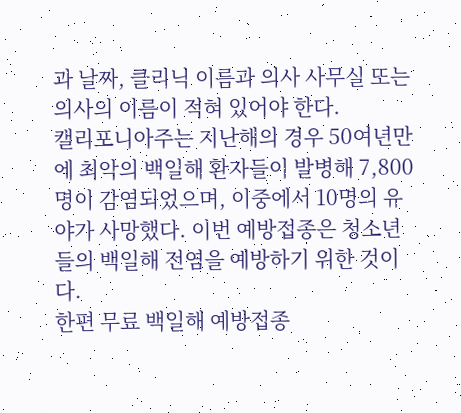과 날짜, 클리닉 이름과 의사 사무실 또는 의사의 이름이 적혀 있어야 한다.
캘리포니아주는 지난해의 경우 50여년만에 최악의 백일해 환자들이 발병해 7,800명이 감염되었으며, 이중에서 10명의 유야가 사망했다. 이번 예방접종은 청소년들의 백일해 전염을 예방하기 위한 것이다.
한편 무료 백일해 예방접종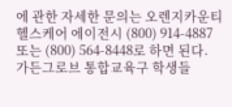에 관한 자세한 문의는 오렌지카운티 헬스케어 에이전시 (800) 914-4887 또는 (800) 564-8448로 하면 된다.
가든그로브 통합교육구 학생들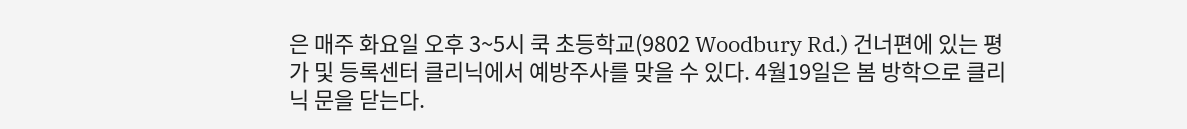은 매주 화요일 오후 3~5시 쿡 초등학교(9802 Woodbury Rd.) 건너편에 있는 평가 및 등록센터 클리닉에서 예방주사를 맞을 수 있다. 4월19일은 봄 방학으로 클리닉 문을 닫는다.